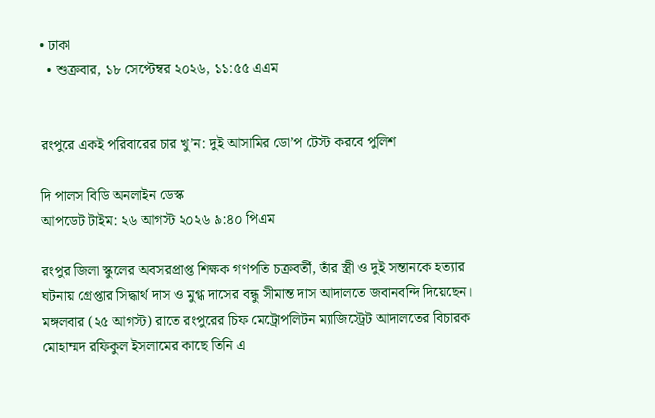• ঢাকা
  • শুক্রবার, ১৮ সেপ্টেম্বর ২০২৬, ১১:৫৫ এএম


রংপুরে একই পরিবারের চার খু’ন: দুই আসামির ডো’প টেস্ট করবে পুলিশ

দি পালস বিডি অনলাইন ডেস্ক
আপডেট টাইম: ২৬ আগস্ট ২০২৬ ৯:৪০ পিএম

রংপুর জিলা স্কুলের অবসরপ্রাপ্ত শিক্ষক গণপতি চক্রবর্তী, তাঁর স্ত্রী ও দুই সন্তানকে হত্যার ঘটনায় গ্রেপ্তার সিদ্ধার্থ দাস ও মুগ্ধ দাসের বন্ধু সীমান্ত দাস আদালতে জবানবন্দি দিয়েছেন। মঙ্গলবার (২৫ আগস্ট) রাতে রংপুরের চিফ মেট্রোপলিটন ম্যাজিস্ট্রেট আদালতের বিচারক মোহাম্মদ রফিকুল ইসলামের কাছে তিনি এ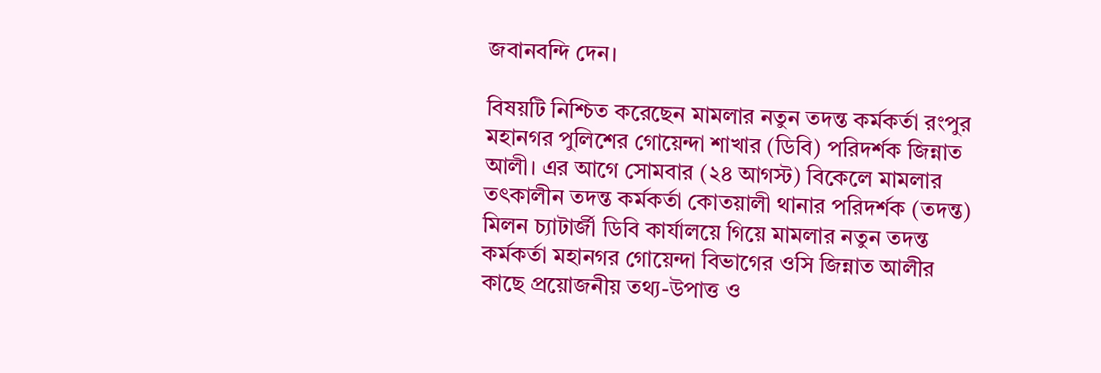জবানবন্দি দেন।

বিষয়টি নিশ্চিত করেছেন মামলার নতুন তদন্ত কর্মকর্তা রংপুর মহানগর পুলিশের গোয়েন্দা শাখার (ডিবি) পরিদর্শক জিন্নাত আলী। এর আগে সোমবার (২৪ আগস্ট) বিকেলে মামলার তৎকালীন তদন্ত কর্মকর্তা কোতয়ালী থানার পরিদর্শক (তদন্ত) মিলন চ্যাটার্জী ডিবি কার্যালয়ে গিয়ে মামলার নতুন তদন্ত কর্মকর্তা মহানগর গোয়েন্দা বিভাগের ওসি জিন্নাত আলীর কাছে প্রয়োজনীয় তথ্য-উপাত্ত ও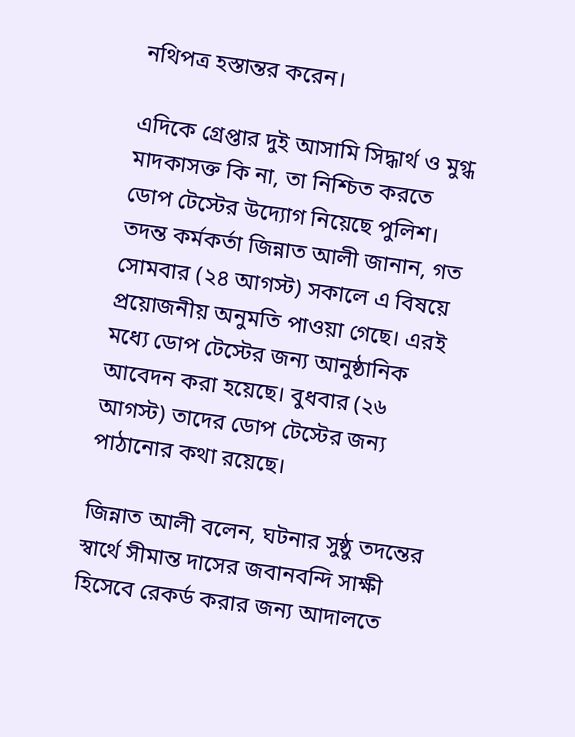নথিপত্র হস্তান্তর করেন।

এদিকে গ্রেপ্তার দুই আসামি সিদ্ধার্থ ও মুগ্ধ মাদকাসক্ত কি না, তা নিশ্চিত করতে ডোপ টেস্টের উদ্যোগ নিয়েছে পুলিশ। তদন্ত কর্মকর্তা জিন্নাত আলী জানান, গত সোমবার (২৪ আগস্ট) সকালে এ বিষয়ে প্রয়োজনীয় অনুমতি পাওয়া গেছে। এরই মধ্যে ডোপ টেস্টের জন্য আনুষ্ঠানিক আবেদন করা হয়েছে। বুধবার (২৬ আগস্ট) তাদের ডোপ টেস্টের জন্য পাঠানোর কথা রয়েছে।

জিন্নাত আলী বলেন, ঘটনার সুষ্ঠু তদন্তের স্বার্থে সীমান্ত দাসের জবানবন্দি সাক্ষী হিসেবে রেকর্ড করার জন্য আদালতে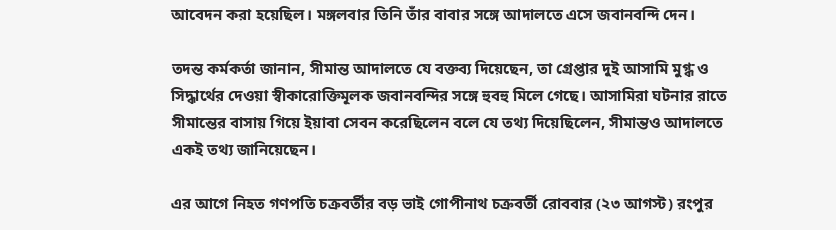আবেদন করা হয়েছিল। মঙ্গলবার তিনি তাঁর বাবার সঙ্গে আদালতে এসে জবানবন্দি দেন।

তদন্ত কর্মকর্তা জানান, সীমান্ত আদালতে যে বক্তব্য দিয়েছেন, তা গ্রেপ্তার দুই আসামি মুগ্ধ ও সিদ্ধার্থের দেওয়া স্বীকারোক্তিমূলক জবানবন্দির সঙ্গে হুবহু মিলে গেছে। আসামিরা ঘটনার রাতে সীমান্তের বাসায় গিয়ে ইয়াবা সেবন করেছিলেন বলে যে তথ্য দিয়েছিলেন, সীমান্তও আদালতে একই তথ্য জানিয়েছেন।

এর আগে নিহত গণপতি চক্রবর্তীর বড় ভাই গোপীনাথ চক্রবর্তী রোববার (২৩ আগস্ট) রংপুর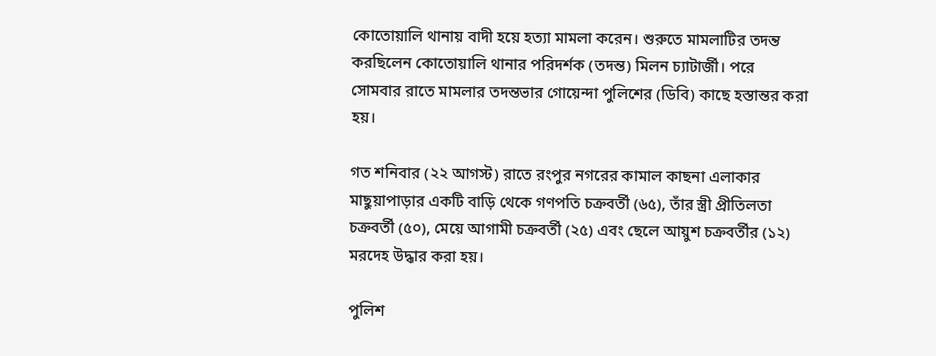কোতোয়ালি থানায় বাদী হয়ে হত্যা মামলা করেন। শুরুতে মামলাটির তদন্ত করছিলেন কোতোয়ালি থানার পরিদর্শক (তদন্ত) মিলন চ্যাটার্জী। পরে সোমবার রাতে মামলার তদন্তভার গোয়েন্দা পুলিশের (ডিবি) কাছে হস্তান্তর করা হয়।

গত শনিবার (২২ আগস্ট) রাতে রংপুর নগরের কামাল কাছনা এলাকার মাছুয়াপাড়ার একটি বাড়ি থেকে গণপতি চক্রবর্তী (৬৫), তাঁর স্ত্রী প্রীতিলতা চক্রবর্তী (৫০), মেয়ে আগামী চক্রবর্তী (২৫) এবং ছেলে আয়ুশ চক্রবর্তীর (১২) মরদেহ উদ্ধার করা হয়।

পুলিশ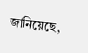জানিয়েছে,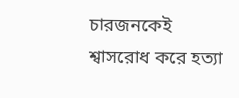চারজনকেই শ্বাসরোধ করে হত্যা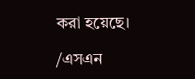করা হয়েছে।

/এসএন